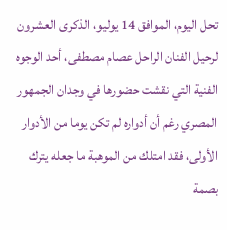تحل اليوم، الموافق 14 يوليو، الذكرى العشرون لرحيل الفنان الراحل عصام مصطفى، أحد الوجوه الفنية التي نقشت حضورها في وجدان الجمهور المصري رغم أن أدواره لم تكن يوما من الأدوار الأولى، فقد امتلك من الموهبة ما جعله يترك بصمة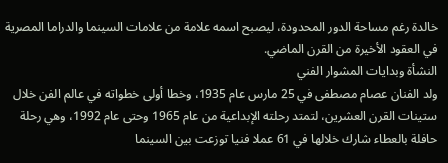خالدة رغم مساحة الدور المحدودة، ليصبح اسمه علامة من علامات السينما والدراما المصرية في العقود الأخيرة من القرن الماضي.
النشأة وبدايات المشوار الفني
ولد الفنان عصام مصطفى في 25 مارس عام 1935، وخطا أولى خطواته في عالم الفن خلال ستينات القرن العشرين، لتمتد رحلته الإبداعية من عام 1965 وحتى عام 1992، وهي رحلة حافلة بالعطاء شارك خلالها في 61 عملا فنيا توزعت بين السينما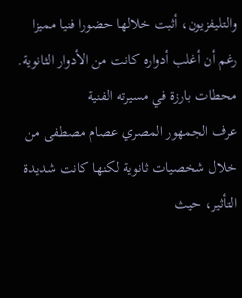والتليفزيون، أثبت خلالها حضورا فنيا مميزا رغم أن أغلب أدواره كانت من الأدوار الثانوية.
محطات بارزة في مسيرته الفنية
عرف الجمهور المصري عصام مصطفى من خلال شخصيات ثانوية لكنها كانت شديدة التأثير، حيث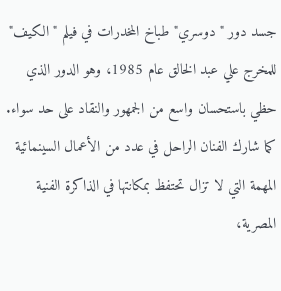جسد دور "دوسري" طباخ المخدرات في فيلم "الكيف" للمخرج علي عبد الخالق عام 1985، وهو الدور الذي حظي باستحسان واسع من الجمهور والنقاد على حد سواء.
كما شارك الفنان الراحل في عدد من الأعمال السينمائية المهمة التي لا تزال تحتفظ بمكانتها في الذاكرة الفنية المصرية،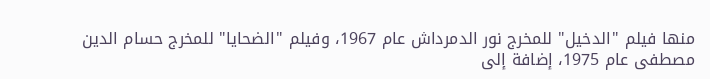منها فيلم "الدخيل" للمخرج نور الدمرداش عام 1967، وفيلم "الضحايا" للمخرج حسام الدين مصطفى عام 1975، إضافة إلى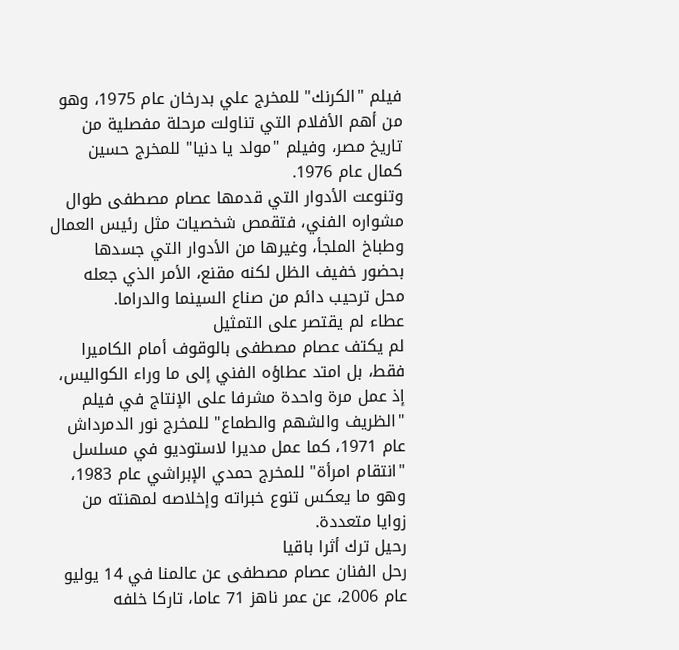فيلم "الكرنك" للمخرج علي بدرخان عام 1975، وهو من أهم الأفلام التي تناولت مرحلة مفصلية من تاريخ مصر، وفيلم "مولد يا دنيا" للمخرج حسين كمال عام 1976.
وتنوعت الأدوار التي قدمها عصام مصطفى طوال مشواره الفني، فتقمص شخصيات مثل رئيس العمال وطباخ الملجأ، وغيرها من الأدوار التي جسدها بحضور خفيف الظل لكنه مقنع، الأمر الذي جعله محل ترحيب دائم من صناع السينما والدراما.
عطاء لم يقتصر على التمثيل
لم يكتف عصام مصطفى بالوقوف أمام الكاميرا فقط، بل امتد عطاؤه الفني إلى ما وراء الكواليس، إذ عمل مرة واحدة مشرفا على الإنتاج في فيلم "الظريف والشهم والطماع" للمخرج نور الدمرداش عام 1971، كما عمل مديرا لاستوديو في مسلسل "انتقام امرأة" للمخرج حمدي الإبراشي عام 1983، وهو ما يعكس تنوع خبراته وإخلاصه لمهنته من زوايا متعددة.
رحيل ترك أثرا باقيا
رحل الفنان عصام مصطفى عن عالمنا في 14 يوليو عام 2006، عن عمر ناهز 71 عاما، تاركا خلفه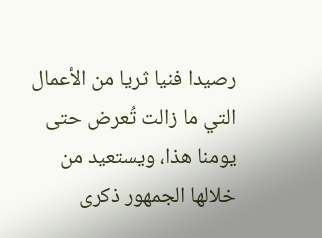رصيدا فنيا ثريا من الأعمال التي ما زالت تُعرض حتى يومنا هذا، ويستعيد من خلالها الجمهور ذكرى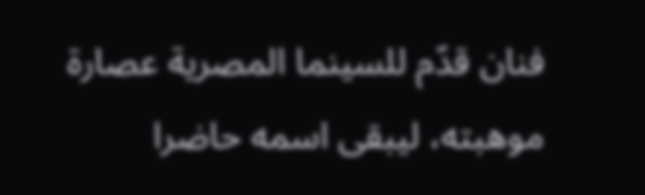فنان قدّم للسينما المصرية عصارة موهبته، ليبقى اسمه حاضرا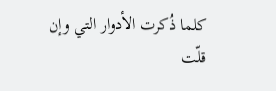كلما ذُكرت الأدوار التي وإن قلّت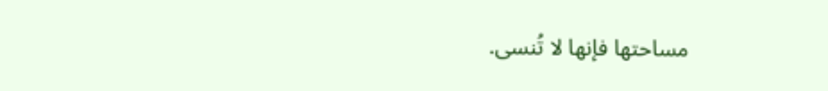مساحتها فإنها لا تُنسى.